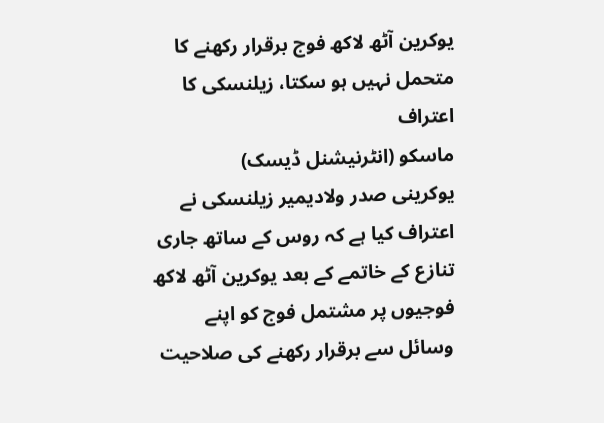یوکرین آٹھ لاکھ فوج برقرار رکھنے کا متحمل نہیں ہو سکتا، زیلنسکی کا اعتراف
ماسکو (انٹرنیشنل ڈیسک)
یوکرینی صدر ولادیمیر زیلنسکی نے اعتراف کیا ہے کہ روس کے ساتھ جاری تنازع کے خاتمے کے بعد یوکرین آٹھ لاکھ فوجیوں پر مشتمل فوج کو اپنے وسائل سے برقرار رکھنے کی صلاحیت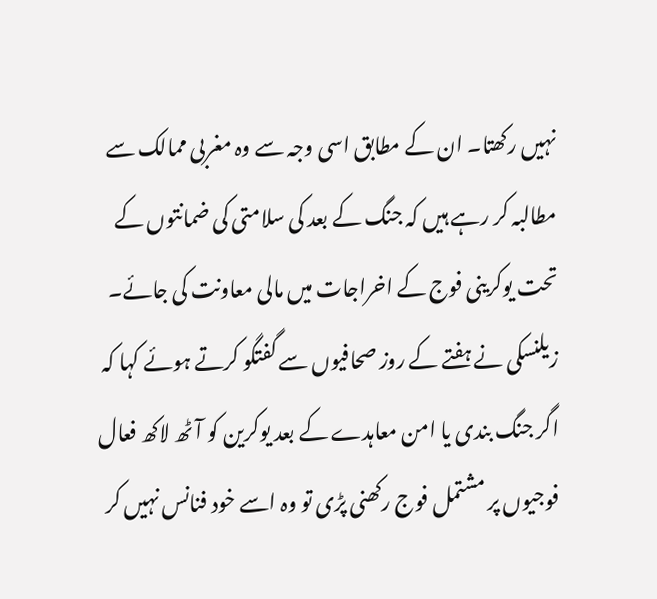نہیں رکھتا۔ ان کے مطابق اسی وجہ سے وہ مغربی ممالک سے مطالبہ کر رہے ہیں کہ جنگ کے بعد کی سلامتی کی ضمانتوں کے تحت یوکرینی فوج کے اخراجات میں مالی معاونت کی جائے۔ زیلنسکی نے ہفتے کے روز صحافیوں سے گفتگو کرتے ہوئے کہا کہ اگر جنگ بندی یا امن معاہدے کے بعد یوکرین کو آٹھ لاکھ فعال فوجیوں پر مشتمل فوج رکھنی پڑی تو وہ اسے خود فنانس نہیں کر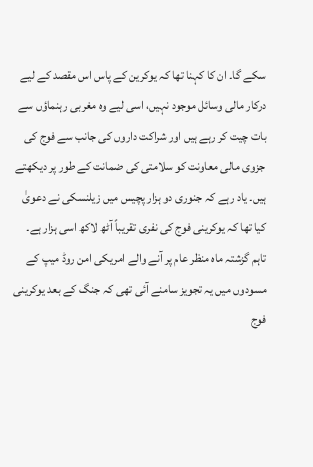سکے گا۔ ان کا کہنا تھا کہ یوکرین کے پاس اس مقصد کے لیے درکار مالی وسائل موجود نہیں، اسی لیے وہ مغربی رہنماؤں سے بات چیت کر رہے ہیں اور شراکت داروں کی جانب سے فوج کی جزوی مالی معاونت کو سلامتی کی ضمانت کے طور پر دیکھتے ہیں۔ یاد رہے کہ جنوری دو ہزار پچیس میں زیلنسکی نے دعویٰ کیا تھا کہ یوکرینی فوج کی نفری تقریباً آٹھ لاکھ اسی ہزار ہے۔ تاہم گزشتہ ماہ منظر عام پر آنے والے امریکی امن روڈ میپ کے مسودوں میں یہ تجویز سامنے آئی تھی کہ جنگ کے بعد یوکرینی فوج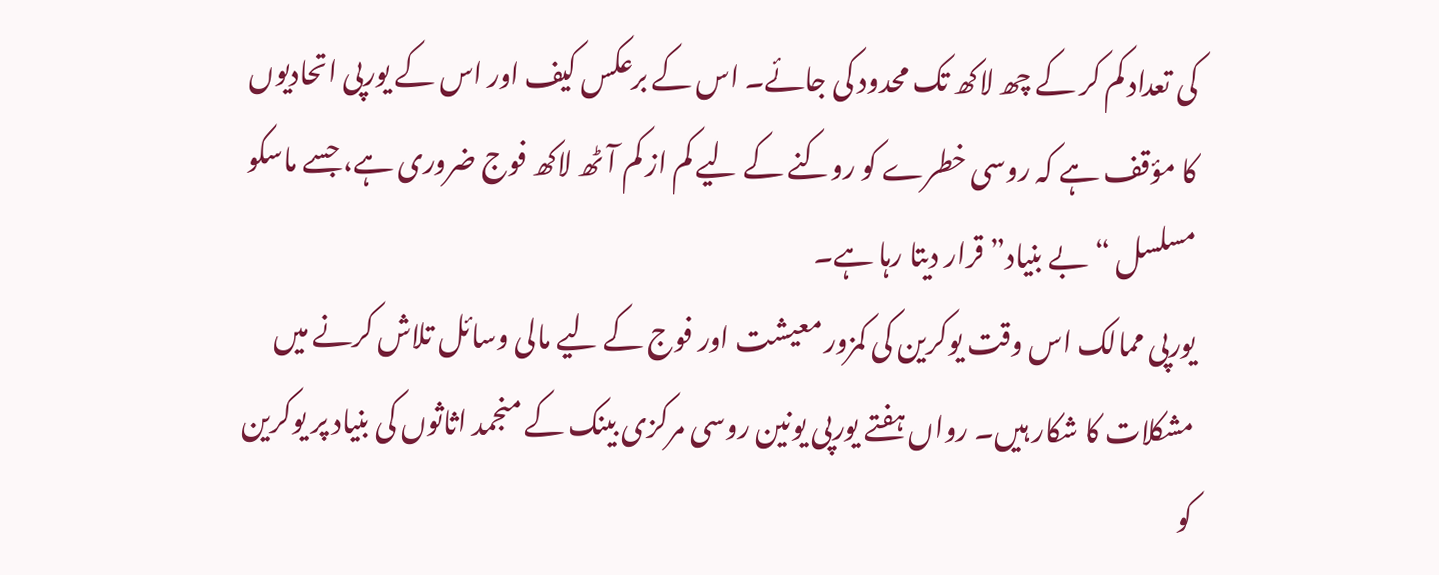کی تعداد کم کر کے چھ لاکھ تک محدود کی جائے۔ اس کے برعکس کیف اور اس کے یورپی اتحادیوں کا مؤقف ہے کہ روسی خطرے کو روکنے کے لیے کم از کم آٹھ لاکھ فوج ضروری ہے، جسے ماسکو مسلسل “بے بنیاد” قرار دیتا رہا ہے۔
یورپی ممالک اس وقت یوکرین کی کمزور معیشت اور فوج کے لیے مالی وسائل تلاش کرنے میں مشکلات کا شکار ہیں۔ رواں ہفتے یورپی یونین روسی مرکزی بینک کے منجمد اثاثوں کی بنیاد پر یوکرین کو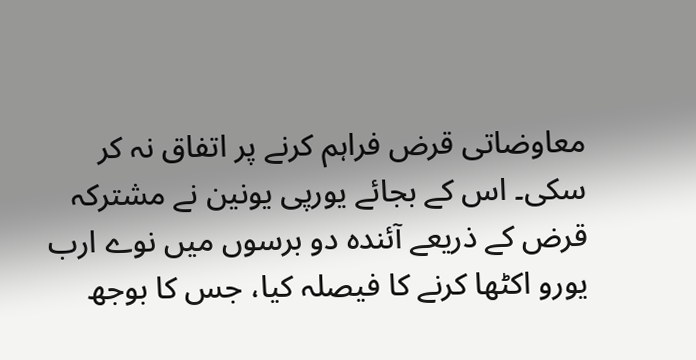معاوضاتی قرض فراہم کرنے پر اتفاق نہ کر سکی۔ اس کے بجائے یورپی یونین نے مشترکہ قرض کے ذریعے آئندہ دو برسوں میں نوے ارب یورو اکٹھا کرنے کا فیصلہ کیا، جس کا بوجھ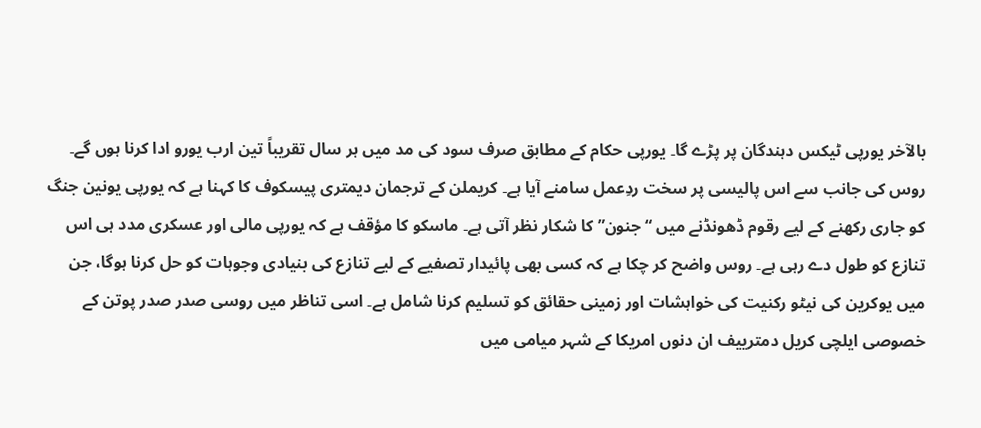بالآخر یورپی ٹیکس دہندگان پر پڑے گا۔ یورپی حکام کے مطابق صرف سود کی مد میں ہر سال تقریباً تین ارب یورو ادا کرنا ہوں گے۔
روس کی جانب سے اس پالیسی پر سخت ردِعمل سامنے آیا ہے۔ کریملن کے ترجمان دیمتری پیسکوف کا کہنا ہے کہ یورپی یونین جنگ کو جاری رکھنے کے لیے رقوم ڈھونڈنے میں “جنون” کا شکار نظر آتی ہے۔ ماسکو کا مؤقف ہے کہ یورپی مالی اور عسکری مدد ہی اس تنازع کو طول دے رہی ہے۔ روس واضح کر چکا ہے کہ کسی بھی پائیدار تصفیے کے لیے تنازع کی بنیادی وجوہات کو حل کرنا ہوگا، جن میں یوکرین کی نیٹو رکنیت کی خواہشات اور زمینی حقائق کو تسلیم کرنا شامل ہے۔ اسی تناظر میں روسی صدر صدر پوتن کے خصوصی ایلچی کریل دمترییف ان دنوں امریکا کے شہر میامی میں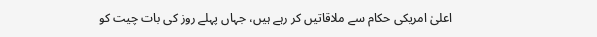اعلیٰ امریکی حکام سے ملاقاتیں کر رہے ہیں، جہاں پہلے روز کی بات چیت کو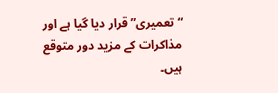“تعمیری” قرار دیا گیا ہے اور مذاکرات کے مزید دور متوقع ہیں۔